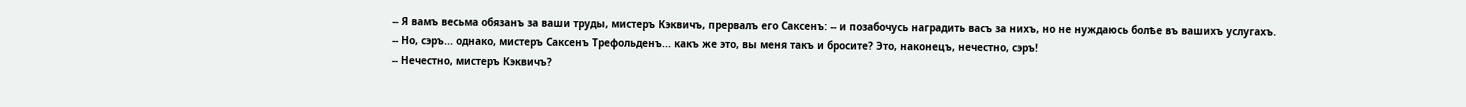-- Я вамъ весьма обязанъ за ваши труды, мистеръ Кэквичъ, прервалъ его Саксенъ: -- и позабочусь наградить васъ за нихъ, но не нуждаюсь болѣе въ вашихъ услугахъ.
-- Но, сэръ... однако, мистеръ Саксенъ Трефольденъ... какъ же это, вы меня такъ и бросите? Это, наконецъ, нечестно, сэръ!
-- Нечестно, мистеръ Кэквичъ?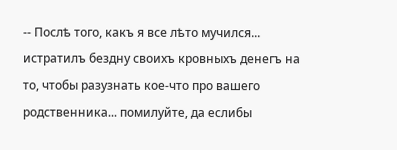-- Послѣ того, какъ я все лѣто мучился... истратилъ бездну своихъ кровныхъ денегъ на то, чтобы разузнать кое-что про вашего родственника... помилуйте, да еслибы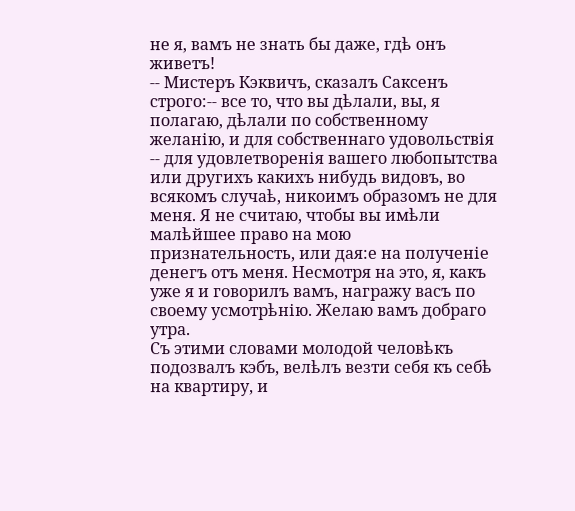не я, вамъ не знать бы даже, гдѣ онъ живетъ!
-- Мистеръ Кэквичъ, сказалъ Саксенъ строго:-- все то, что вы дѣлали, вы, я полагаю, дѣлали по собственному желанію, и для собственнаго удовольствія -- для удовлетворенія вашего любопытства или другихъ какихъ нибудь видовъ, во всякомъ случаѣ, никоимъ образомъ не для меня. Я не считаю, чтобы вы имѣли малѣйшее право на мою признательность, или дая:е на полученіе денегъ отъ меня. Несмотря на это, я, какъ уже я и говорилъ вамъ, награжу васъ по своему усмотрѣнію. Желаю вамъ добраго утра.
Съ этими словами молодой человѣкъ подозвалъ кэбъ, велѣлъ везти себя къ себѣ на квартиру, и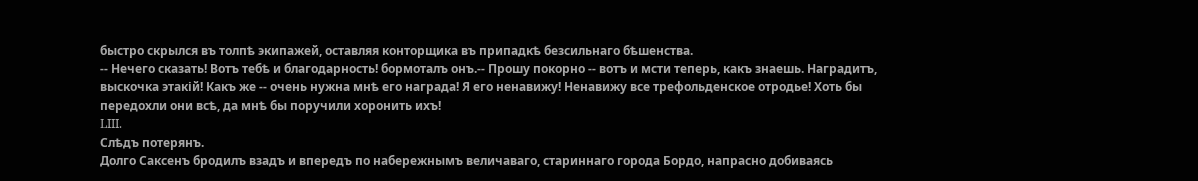быстро скрылся въ толпѣ экипажей, оставляя конторщика въ припадкѣ безсильнаго бѣшенства.
-- Нечего сказать! Вотъ тебѣ и благодарность! бормоталъ онъ.-- Прошу покорно -- вотъ и мсти теперь, какъ знаешь. Наградитъ, выскочка этакій! Какъ же -- очень нужна мнѣ его награда! Я его ненавижу! Ненавижу все трефольденское отродье! Хоть бы передохли они всѣ, да мнѣ бы поручили хоронить ихъ!
LIII.
Слѣдъ потерянъ.
Долго Саксенъ бродилъ взадъ и впередъ по набережнымъ величаваго, стариннаго города Бордо, напрасно добиваясь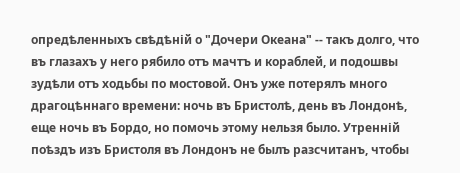опредѣленныхъ свѣдѣній о "Дочери Океана" -- такъ долго, что въ глазахъ у него рябило отъ мачтъ и кораблей, и подошвы зудѣли отъ ходьбы по мостовой. Онъ уже потерялъ много драгоцѣннаго времени: ночь въ Бристолѣ, день въ Лондонѣ, еще ночь въ Бордо, но помочь этому нельзя было. Утренній поѣздъ изъ Бристоля въ Лондонъ не былъ разсчитанъ, чтобы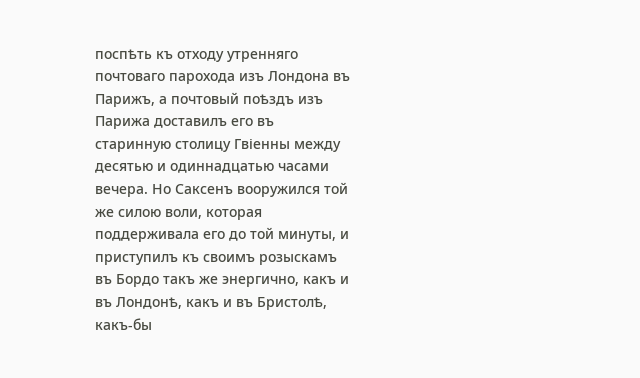поспѣть къ отходу утренняго почтоваго парохода изъ Лондона въ Парижъ, а почтовый поѣздъ изъ Парижа доставилъ его въ старинную столицу Гвіенны между десятью и одиннадцатью часами вечера. Но Саксенъ вооружился той же силою воли, которая поддерживала его до той минуты, и приступилъ къ своимъ розыскамъ въ Бордо такъ же энергично, какъ и въ Лондонѣ, какъ и въ Бристолѣ, какъ-бы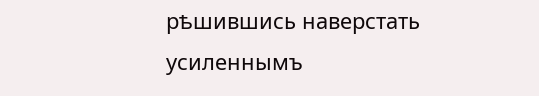рѣшившись наверстать усиленнымъ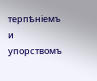терпѣніемъ и упорствомъ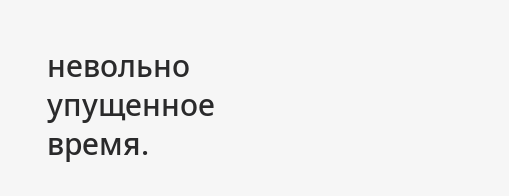невольно упущенное время.